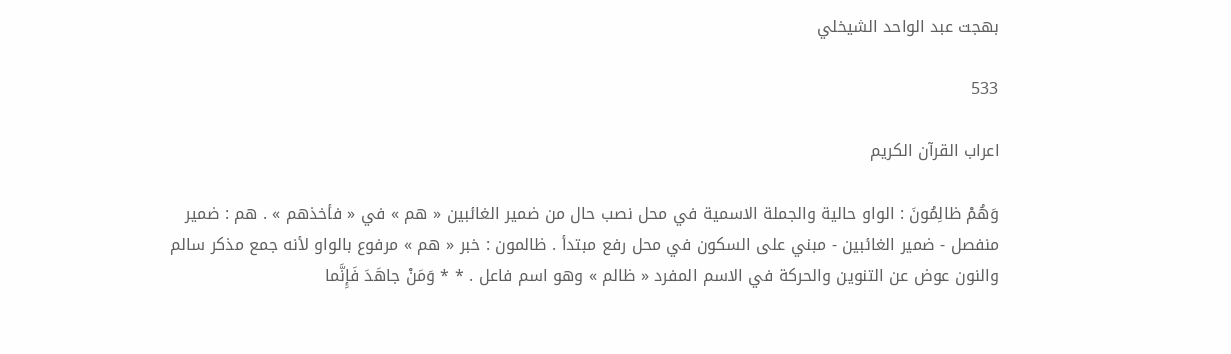بهجت عبد الواحد الشيخلي

533

اعراب القرآن الكريم

وَهُمْ ظالِمُونَ : الواو حالية والجملة الاسمية في محل نصب حال من ضمير الغائبين « هم » في « فأخذهم » . هم : ضمير منفصل - ضمير الغائبين - مبني على السكون في محل رفع مبتدأ . ظالمون : خبر « هم » مرفوع بالواو لأنه جمع مذكر سالم والنون عوض عن التنوين والحركة في الاسم المفرد « ظالم » وهو اسم فاعل . * * وَمَنْ جاهَدَ فَإِنَّما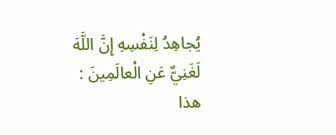يُجاهِدُ لِنَفْسِهِ إِنَّ اللَّهَ لَغَنِيٌّ عَنِ الْعالَمِينَ : هذا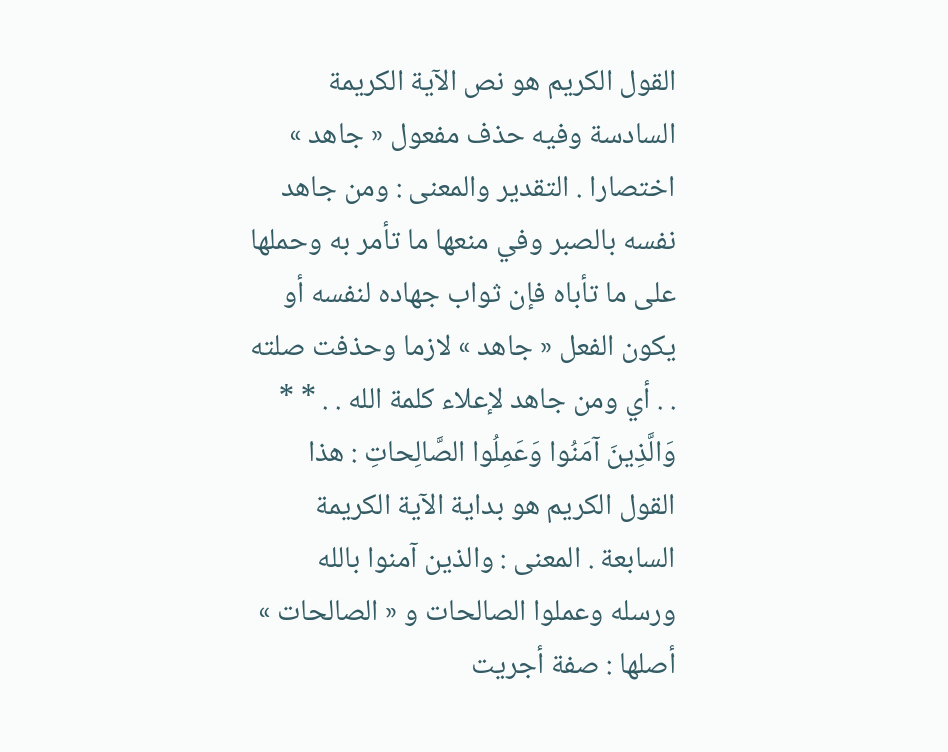القول الكريم هو نص الآية الكريمة السادسة وفيه حذف مفعول « جاهد » اختصارا . التقدير والمعنى : ومن جاهد نفسه بالصبر وفي منعها ما تأمر به وحملها على ما تأباه فإن ثواب جهاده لنفسه أو يكون الفعل « جاهد » لازما وحذفت صلته . . أي ومن جاهد لإعلاء كلمة الله . . * * وَالَّذِينَ آمَنُوا وَعَمِلُوا الصَّالِحاتِ : هذا القول الكريم هو بداية الآية الكريمة السابعة . المعنى : والذين آمنوا بالله ورسله وعملوا الصالحات و « الصالحات » أصلها : صفة أجريت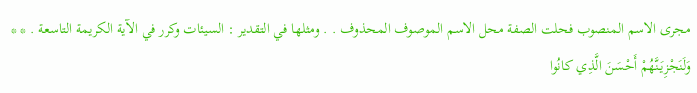مجرى الاسم المنصوب فحلت الصفة محل الاسم الموصوف المحذوف . . ومثلها في التقدير : السيئات وكرر في الآية الكريمة التاسعة . * * وَلَنَجْزِيَنَّهُمْ أَحْسَنَ الَّذِي كانُوا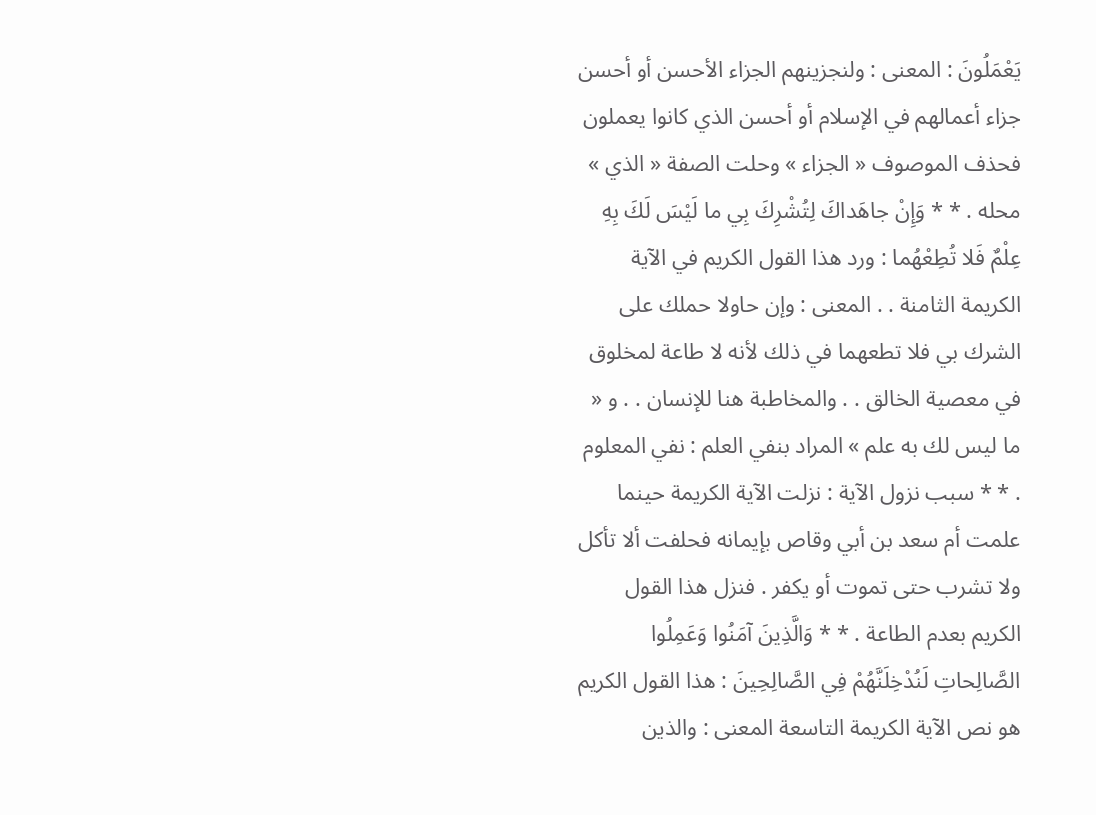يَعْمَلُونَ : المعنى : ولنجزينهم الجزاء الأحسن أو أحسن جزاء أعمالهم في الإسلام أو أحسن الذي كانوا يعملون فحذف الموصوف « الجزاء » وحلت الصفة « الذي » محله . * * وَإِنْ جاهَداكَ لِتُشْرِكَ بِي ما لَيْسَ لَكَ بِهِ عِلْمٌ فَلا تُطِعْهُما : ورد هذا القول الكريم في الآية الكريمة الثامنة . . المعنى : وإن حاولا حملك على الشرك بي فلا تطعهما في ذلك لأنه لا طاعة لمخلوق في معصية الخالق . . والمخاطبة هنا للإنسان . . و « ما ليس لك به علم » المراد بنفي العلم : نفي المعلوم . * * سبب نزول الآية : نزلت الآية الكريمة حينما علمت أم سعد بن أبي وقاص بإيمانه فحلفت ألا تأكل ولا تشرب حتى تموت أو يكفر . فنزل هذا القول الكريم بعدم الطاعة . * * وَالَّذِينَ آمَنُوا وَعَمِلُوا الصَّالِحاتِ لَنُدْخِلَنَّهُمْ فِي الصَّالِحِينَ : هذا القول الكريم هو نص الآية الكريمة التاسعة المعنى : والذين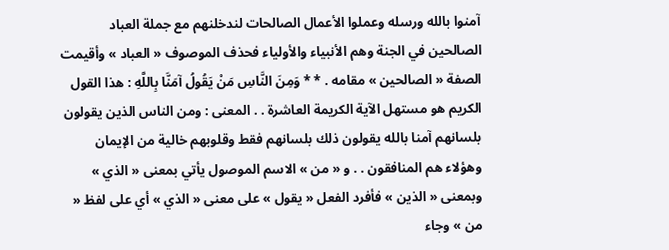آمنوا بالله ورسله وعملوا الأعمال الصالحات لندخلنهم مع جملة العباد الصالحين في الجنة وهم الأنبياء والأولياء فحذف الموصوف « العباد » وأقيمت الصفة « الصالحين » مقامه . * * وَمِنَ النَّاسِ مَنْ يَقُولُ آمَنَّا بِاللَّهِ : هذا القول الكريم هو مستهل الآية الكريمة العاشرة . . المعنى : ومن الناس الذين يقولون بلسانهم آمنا بالله يقولون ذلك بلسانهم فقط وقلوبهم خالية من الإيمان وهؤلاء هم المنافقون . . و « من » الاسم الموصول يأتي بمعنى « الذي » وبمعنى « الذين » فأفرد الفعل « يقول » على معنى « الذي » أي على لفظ « من » وجاء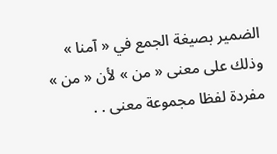الضمير بصيغة الجمع في « آمنا » وذلك على معنى « من » لأن « من » مفردة لفظا مجموعة معنى . .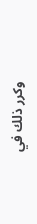وكرر ذلك في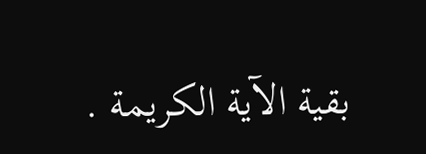بقية الآية الكريمة .